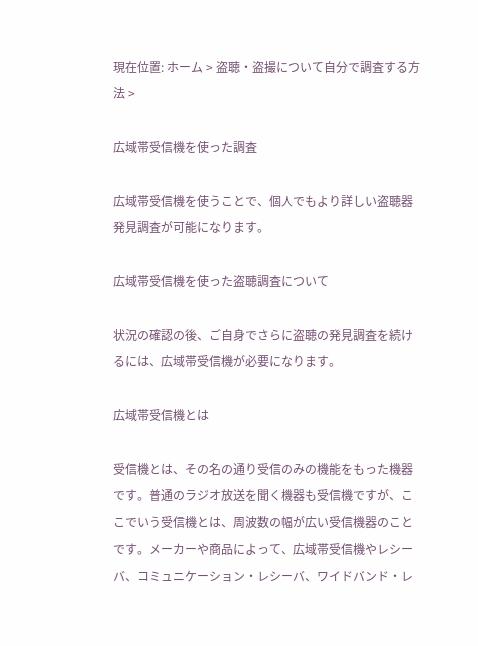現在位置: ホーム > 盗聴・盗撮について自分で調査する方法 >

広域帯受信機を使った調査

広域帯受信機を使うことで、個人でもより詳しい盗聴器発見調査が可能になります。

広域帯受信機を使った盗聴調査について

状況の確認の後、ご自身でさらに盗聴の発見調査を続けるには、広域帯受信機が必要になります。

広域帯受信機とは

受信機とは、その名の通り受信のみの機能をもった機器です。普通のラジオ放送を聞く機器も受信機ですが、ここでいう受信機とは、周波数の幅が広い受信機器のことです。メーカーや商品によって、広域帯受信機やレシーバ、コミュニケーション・レシーバ、ワイドバンド・レ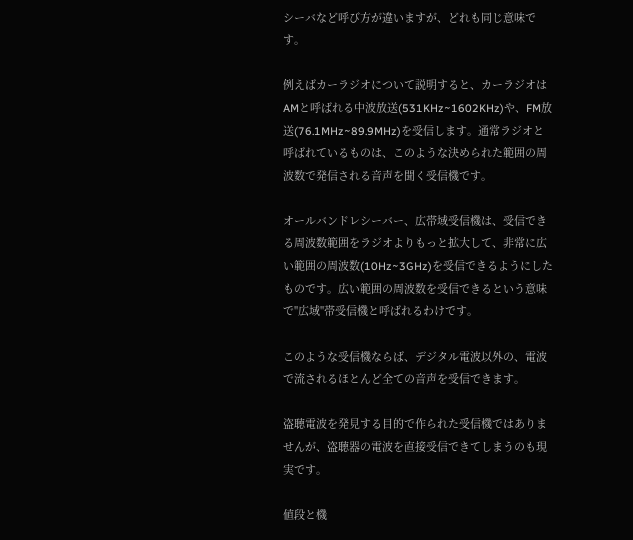シーバなど呼び方が違いますが、どれも同じ意味です。

例えばカーラジオについて説明すると、カーラジオはAMと呼ばれる中波放送(531KHz~1602KHz)や、FM放送(76.1MHz~89.9MHz)を受信します。通常ラジオと呼ばれているものは、このような決められた範囲の周波数で発信される音声を聞く受信機です。

オールバンドレシーバー、広帯域受信機は、受信できる周波数範囲をラジオよりもっと拡大して、非常に広い範囲の周波数(10Hz~3GHz)を受信できるようにしたものです。広い範囲の周波数を受信できるという意味で"広域"帯受信機と呼ばれるわけです。

このような受信機ならば、デジタル電波以外の、電波で流されるほとんど全ての音声を受信できます。

盗聴電波を発見する目的で作られた受信機ではありませんが、盗聴器の電波を直接受信できてしまうのも現実です。

値段と機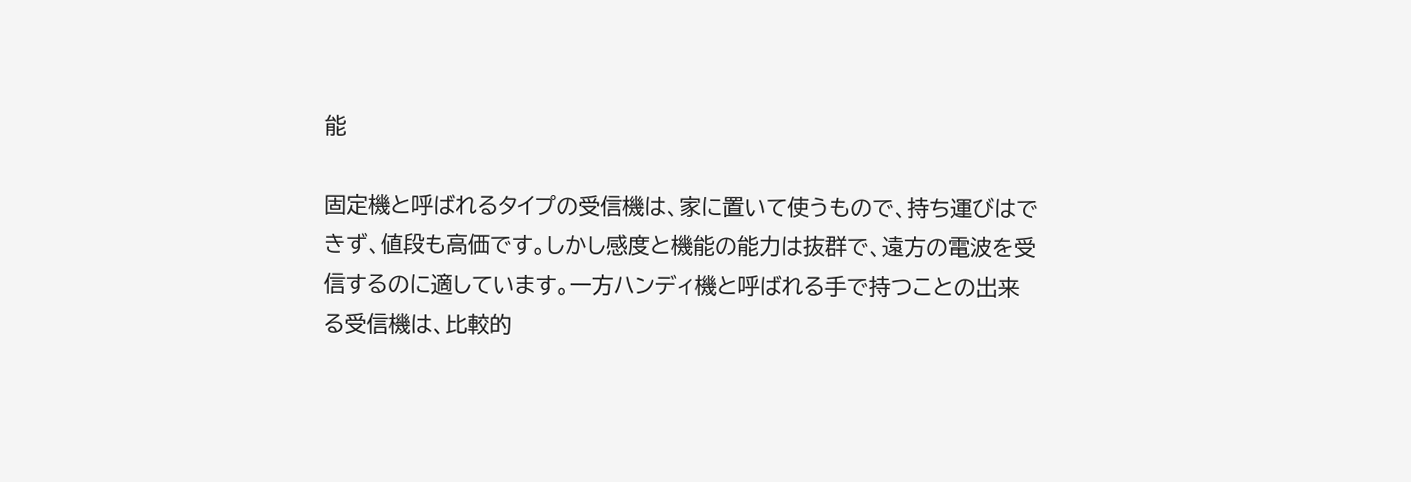能

固定機と呼ばれるタイプの受信機は、家に置いて使うもので、持ち運びはできず、値段も高価です。しかし感度と機能の能力は抜群で、遠方の電波を受信するのに適しています。一方ハンディ機と呼ばれる手で持つことの出来る受信機は、比較的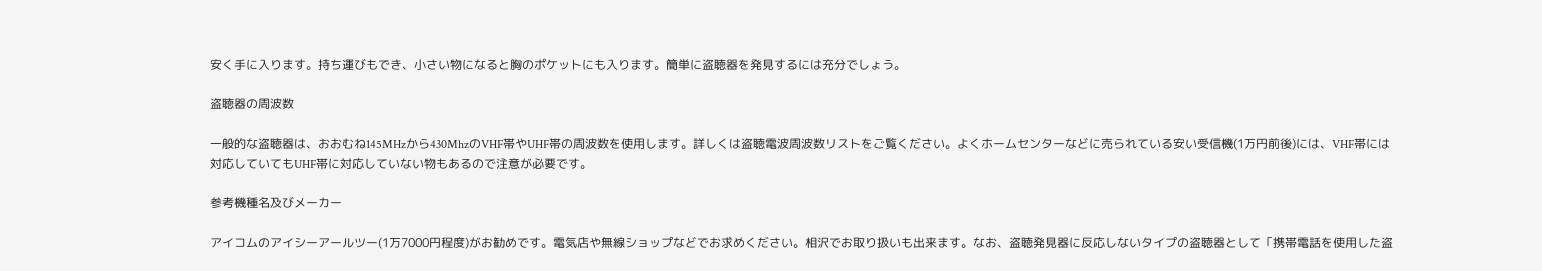安く手に入ります。持ち運びもでき、小さい物になると胸のポケットにも入ります。簡単に盗聴器を発見するには充分でしょう。

盗聴器の周波数

一般的な盗聴器は、おおむね145MHzから430MhzのVHF帯やUHF帯の周波数を使用します。詳しくは盗聴電波周波数リストをご覧ください。よくホームセンターなどに売られている安い受信機(1万円前後)には、VHF帯には対応していてもUHF帯に対応していない物もあるので注意が必要です。

参考機種名及びメーカー

アイコムのアイシーアールツー(1万7000円程度)がお勧めです。電気店や無線ショップなどでお求めください。相沢でお取り扱いも出来ます。なお、盗聴発見器に反応しないタイプの盗聴器として「携帯電話を使用した盗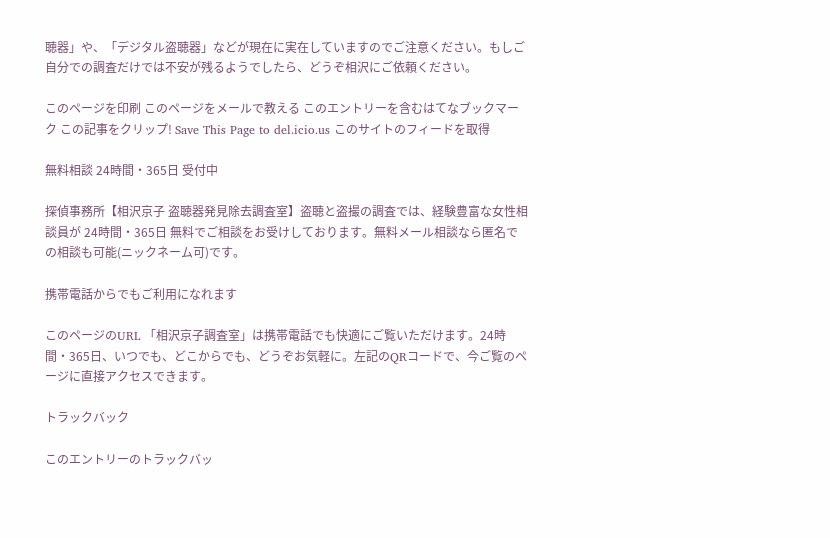聴器」や、「デジタル盗聴器」などが現在に実在していますのでご注意ください。もしご自分での調査だけでは不安が残るようでしたら、どうぞ相沢にご依頼ください。

このページを印刷 このページをメールで教える このエントリーを含むはてなブックマーク この記事をクリップ! Save This Page to del.icio.us このサイトのフィードを取得

無料相談 24時間・365日 受付中

探偵事務所【相沢京子 盗聴器発見除去調査室】盗聴と盗撮の調査では、経験豊富な女性相談員が 24時間・365日 無料でご相談をお受けしております。無料メール相談なら匿名での相談も可能(ニックネーム可)です。

携帯電話からでもご利用になれます

このページのURL 「相沢京子調査室」は携帯電話でも快適にご覧いただけます。24時間・365日、いつでも、どこからでも、どうぞお気軽に。左記のQRコードで、今ご覧のページに直接アクセスできます。

トラックバック

このエントリーのトラックバッ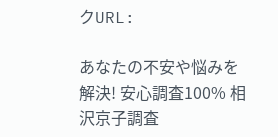クURL:

あなたの不安や悩みを解決! 安心調査100% 相沢京子調査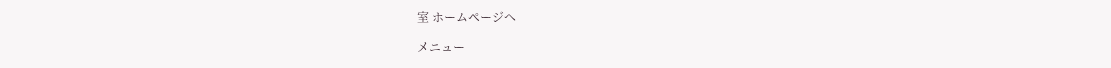室 ホームページへ

メニュー